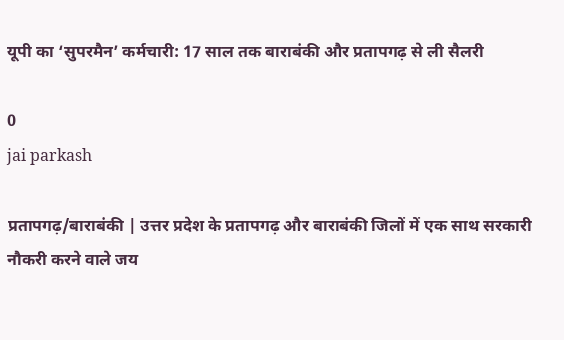यूपी का ‘सुपरमैन’ कर्मचारी: 17 साल तक बाराबंकी और प्रतापगढ़ से ली सैलरी

0
jai parkash

प्रतापगढ़/बाराबंकी | उत्तर प्रदेश के प्रतापगढ़ और बाराबंकी जिलों में एक साथ सरकारी नौकरी करने वाले जय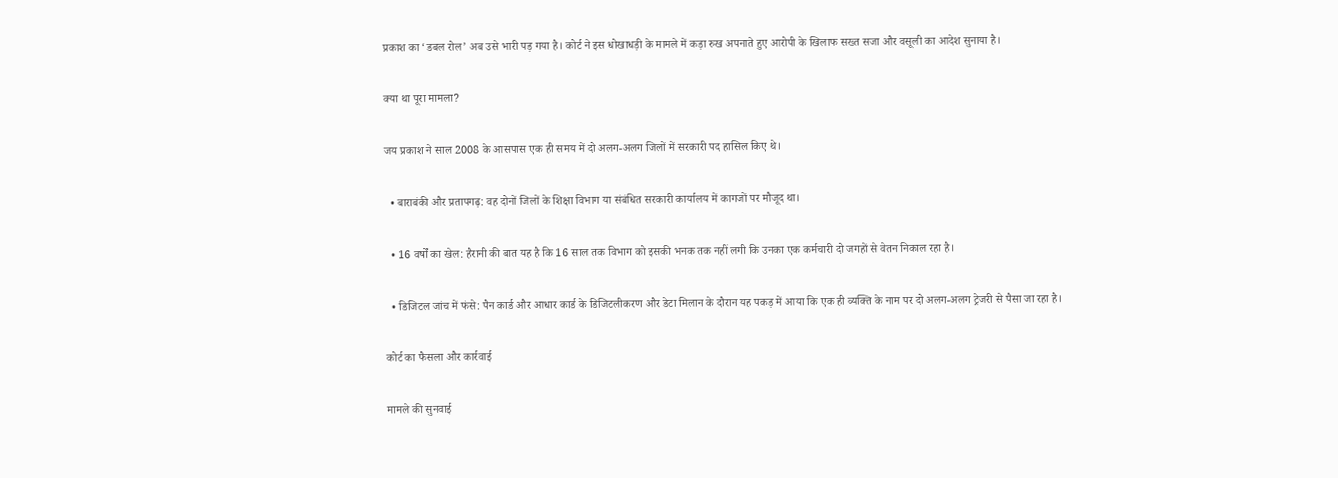प्रकाश का ‘डबल रोल’ अब उसे भारी पड़ गया है। कोर्ट ने इस धोखाधड़ी के मामले में कड़ा रुख अपनाते हुए आरोपी के खिलाफ सख्त सजा और वसूली का आदेश सुनाया है।

क्या था पूरा मामला?

जय प्रकाश ने साल 2008 के आसपास एक ही समय में दो अलग-अलग जिलों में सरकारी पद हासिल किए थे।

  • बाराबंकी और प्रतापगढ़: वह दोनों जिलों के शिक्षा विभाग या संबंधित सरकारी कार्यालय में कागजों पर मौजूद था।

  • 16 वर्षों का खेल: हैरानी की बात यह है कि 16 साल तक विभाग को इसकी भनक तक नहीं लगी कि उनका एक कर्मचारी दो जगहों से वेतन निकाल रहा है।

  • डिजिटल जांच में फंसे: पैन कार्ड और आधार कार्ड के डिजिटलीकरण और डेटा मिलान के दौरान यह पकड़ में आया कि एक ही व्यक्ति के नाम पर दो अलग-अलग ट्रेजरी से पैसा जा रहा है।

कोर्ट का फैसला और कार्रवाई

मामले की सुनवाई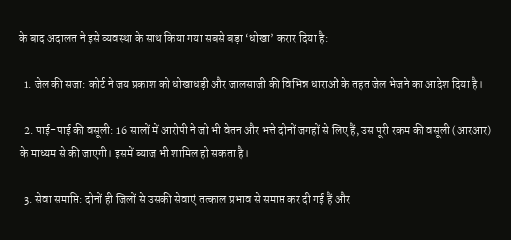के बाद अदालत ने इसे व्यवस्था के साथ किया गया सबसे बड़ा ‘धोखा’ करार दिया है:

  1. जेल की सजा: कोर्ट ने जय प्रकाश को धोखाधड़ी और जालसाजी की विभिन्न धाराओं के तहत जेल भेजने का आदेश दिया है।

  2. पाई-पाई की वसूली: 16 सालों में आरोपी ने जो भी वेतन और भत्ते दोनों जगहों से लिए हैं, उस पूरी रकम की वसूली (आरआर) के माध्यम से की जाएगी। इसमें ब्याज भी शामिल हो सकता है।

  3. सेवा समाप्ति: दोनों ही जिलों से उसकी सेवाएं तत्काल प्रभाव से समाप्त कर दी गई हैं और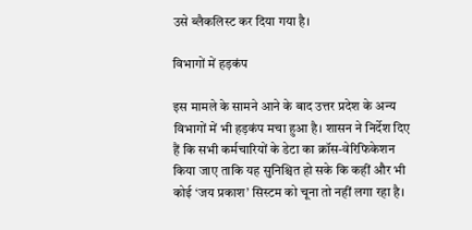उसे ब्लैकलिस्ट कर दिया गया है।

विभागों में हड़कंप

इस मामले के सामने आने के बाद उत्तर प्रदेश के अन्य विभागों में भी हड़कंप मचा हुआ है। शासन ने निर्देश दिए हैं कि सभी कर्मचारियों के डेटा का क्रॉस-वेरिफिकेशन किया जाए ताकि यह सुनिश्चित हो सके कि कहीं और भी कोई ‘जय प्रकाश’ सिस्टम को चूना तो नहीं लगा रहा है।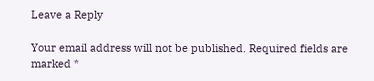Leave a Reply

Your email address will not be published. Required fields are marked *